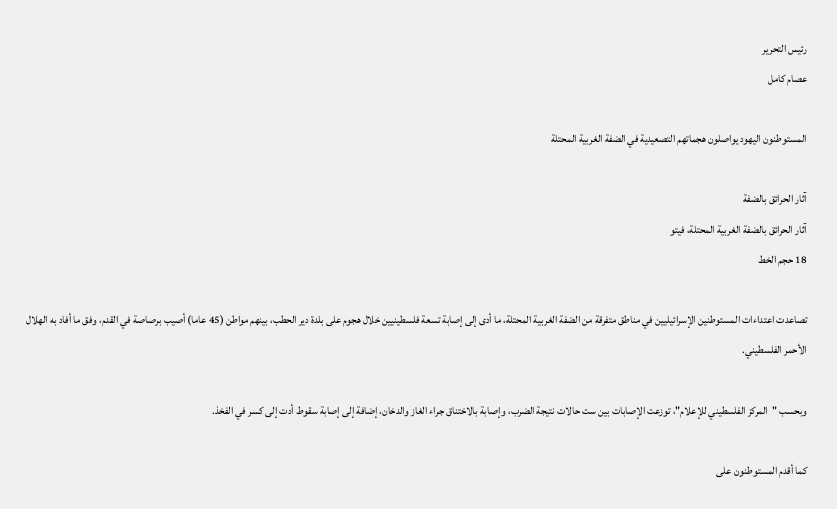رئيس التحرير
عصام كامل

المستوطنون اليهود يواصلون هجماتهم التصعيدية في الضفة الغربية المحتلة

آثار الحرائق بالضفة
آثار الحرائق بالضفة الغربية المحتلة، فيتو
18 حجم الخط

تصاعدت اعتداءات المستوطنين الإسرائيليين في مناطق متفرقة من الضفة الغربية المحتلة، ما أدى إلى إصابة تسعة فلسطينيين خلال هجوم على بلدة دير الحطب، بينهم مواطن (45 عاما) أصيب برصاصة في القدم، وفق ما أفاد به الهلال الأحمر الفلسطيني.

وبحسب "المركز الفلسطيني للإعلام"، توزعت الإصابات بين ست حالات نتيجة الضرب، وإصابة بالاختناق جراء الغاز والدخان، إضافة إلى إصابة سقوط أدت إلى كسر في الفخذ.

كما أقدم المستوطنون على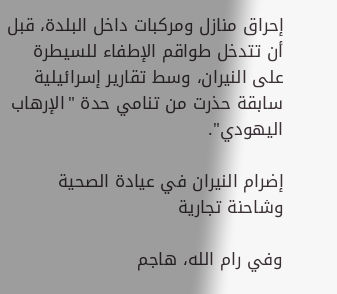إحراق منازل ومركبات داخل البلدة، قبل أن تتدخل طواقم الإطفاء للسيطرة على النيران، وسط تقارير إسرائيلية سابقة حذرت من تنامي حدة "الإرهاب اليهودي".

إضرام النيران في عيادة الصحية وشاحنة تجارية

وفي رام الله، هاجم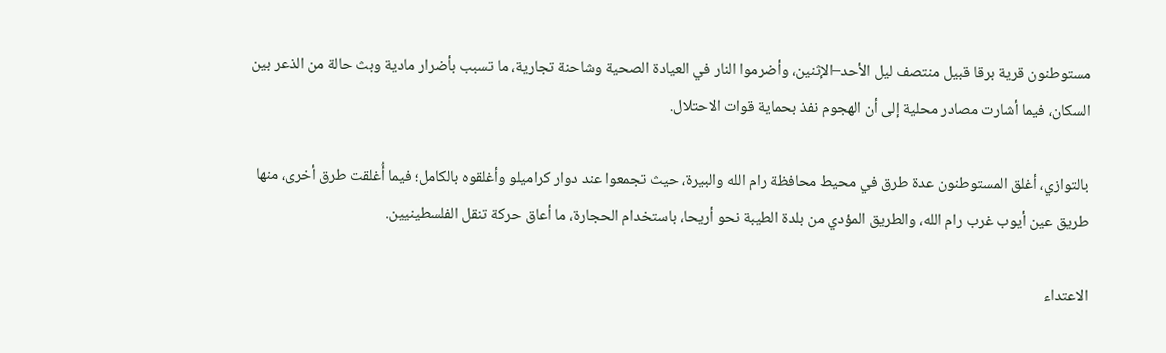مستوطنون قرية برقا قبيل منتصف ليل الأحد–الإثنين، وأضرموا النار في العيادة الصحية وشاحنة تجارية، ما تسبب بأضرار مادية وبث حالة من الذعر بين السكان، فيما أشارت مصادر محلية إلى أن الهجوم نفذ بحماية قوات الاحتلال.

بالتوازي، أغلق المستوطنون عدة طرق في محيط محافظة رام الله والبيرة، حيث تجمعوا عند دوار كراميلو وأغلقوه بالكامل؛ فيما أُغلقت طرق أخرى، منها طريق عين أيوب غرب رام الله، والطريق المؤدي من بلدة الطيبة نحو أريحا، باستخدام الحجارة، ما أعاق حركة تنقل الفلسطينيين.

الاعتداء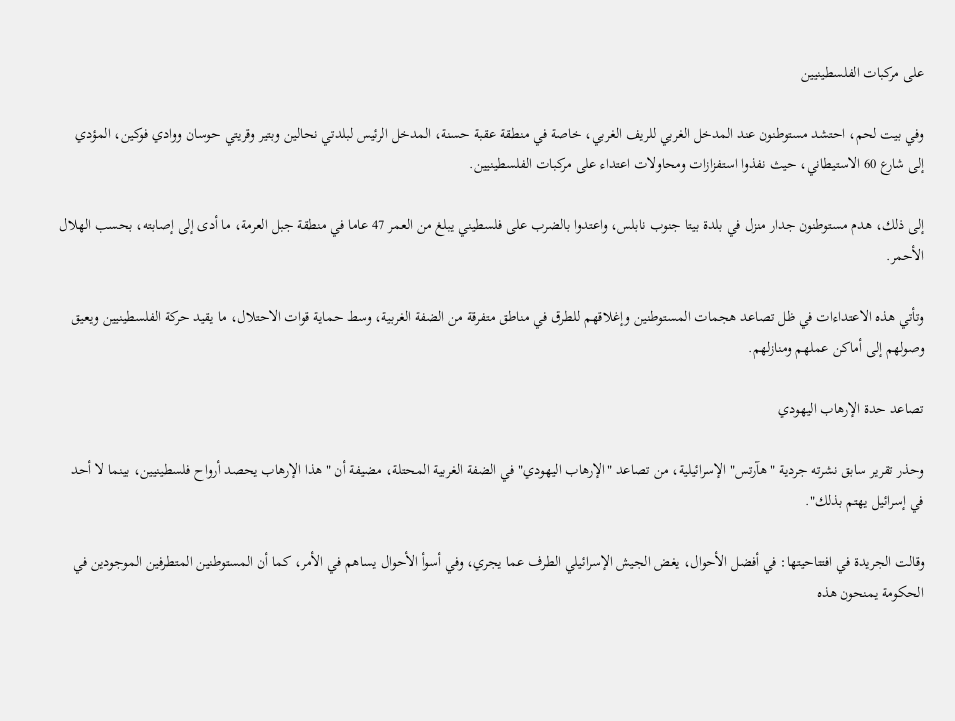على مركبات الفلسطينيين

وفي بيت لحم، احتشد مستوطنون عند المدخل الغربي للريف الغربي، خاصة في منطقة عقبة حسنة، المدخل الرئيس لبلدتي نحالين وبتير وقريتي حوسان ووادي فوكين، المؤدي إلى شارع 60 الاستيطاني، حيث نفذوا استفزازات ومحاولات اعتداء على مركبات الفلسطينيين.

إلى ذلك، هدم مستوطنون جدار منزل في بلدة بيتا جنوب نابلس، واعتدوا بالضرب على فلسطيني يبلغ من العمر 47 عاما في منطقة جبل العرمة، ما أدى إلى إصابته، بحسب الهلال الأحمر.

وتأتي هذه الاعتداءات في ظل تصاعد هجمات المستوطنين وإغلاقهم للطرق في مناطق متفرقة من الضفة الغربية، وسط حماية قوات الاحتلال، ما يقيد حركة الفلسطينيين ويعيق وصولهم إلى أماكن عملهم ومنازلهم.

تصاعد حدة الإرهاب اليهودي

وحذر تقرير سابق نشرته جردية "هآرتس" الإسرائيلية، من تصاعد "الإرهاب اليهودي" في الضفة الغربية المحتلة، مضيفة أن "هذا الإرهاب يحصد أرواح فلسطينيين، بينما لا أحد في إسرائيل يهتم بذلك".

وقالت الجريدة في افتتاحيتها: في أفضل الأحوال، يغض الجيش الإسرائيلي الطرف عما يجري، وفي أسوأ الأحوال يساهم في الأمر، كما أن المستوطنين المتطرفين الموجودين في الحكومة يمنحون هذه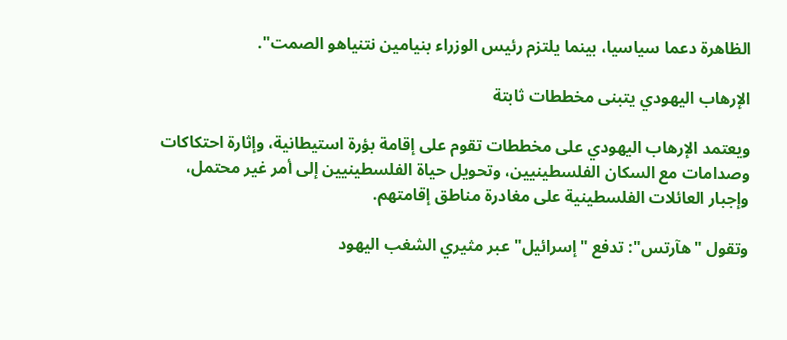الظاهرة دعما سياسيا، بينما يلتزم رئيس الوزراء بنيامين نتنياهو الصمت".

الإرهاب اليهودي يتبنى مخططات ثابتة

ويعتمد الإرهاب اليهودي على مخططات تقوم على إقامة بؤرة استيطانية، وإثارة احتكاكات وصدامات مع السكان الفلسطينيين، وتحويل حياة الفلسطينيين إلى أمر غير محتمل، وإجبار العائلات الفلسطينية على مغادرة مناطق إقامتهم.

وتقول "هآرتس": تدفع "إسرائيل" عبر مثيري الشغب اليهود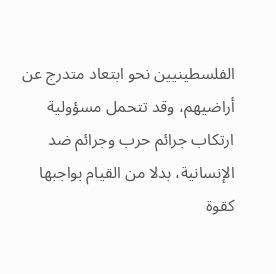الفلسطينيين نحو ابتعاد متدرج عن أراضيهم، وقد تتحمل مسؤولية ارتكاب جرائم حرب وجرائم ضد الإنسانية، بدلا من القيام بواجبها كقوة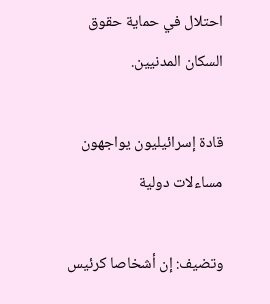احتلال في حماية حقوق السكان المدنيين.

قادة إسرائيليون يواجهون مساءلات دولية

وتضيف: إن أشخاصا كرئيس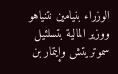الوزراء بنيامين نتنياهو ووزير المالية بتسلئيل سموتريتش وإيتمار بن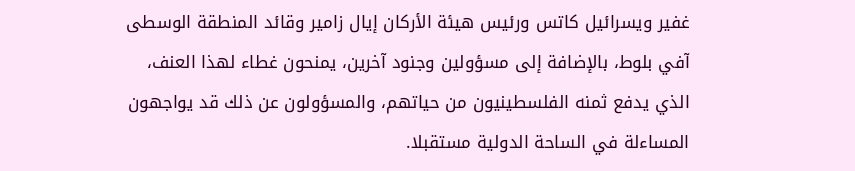غفير ويسرائيل كاتس ورئيس هيئة الأركان إيال زامير وقائد المنطقة الوسطى آفي بلوط، بالإضافة إلى مسؤولين وجنود آخرين، يمنحون غطاء لهذا العنف، الذي يدفع ثمنه الفلسطينيون من حياتهم، والمسؤولون عن ذلك قد يواجهون المساءلة في الساحة الدولية مستقبلا.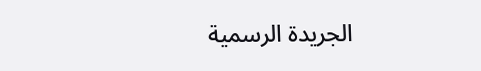الجريدة الرسمية